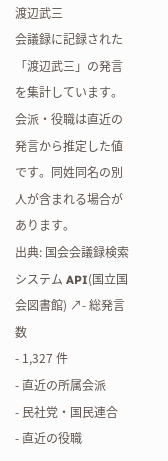渡辺武三
会議録に記録された「渡辺武三」の発言を集計しています。会派・役職は直近の発言から推定した値です。同姓同名の別人が含まれる場合があります。
出典: 国会会議録検索システム API(国立国会図書館) ↗- 総発言数
- 1,327 件
- 直近の所属会派
- 民社党・国民連合
- 直近の役職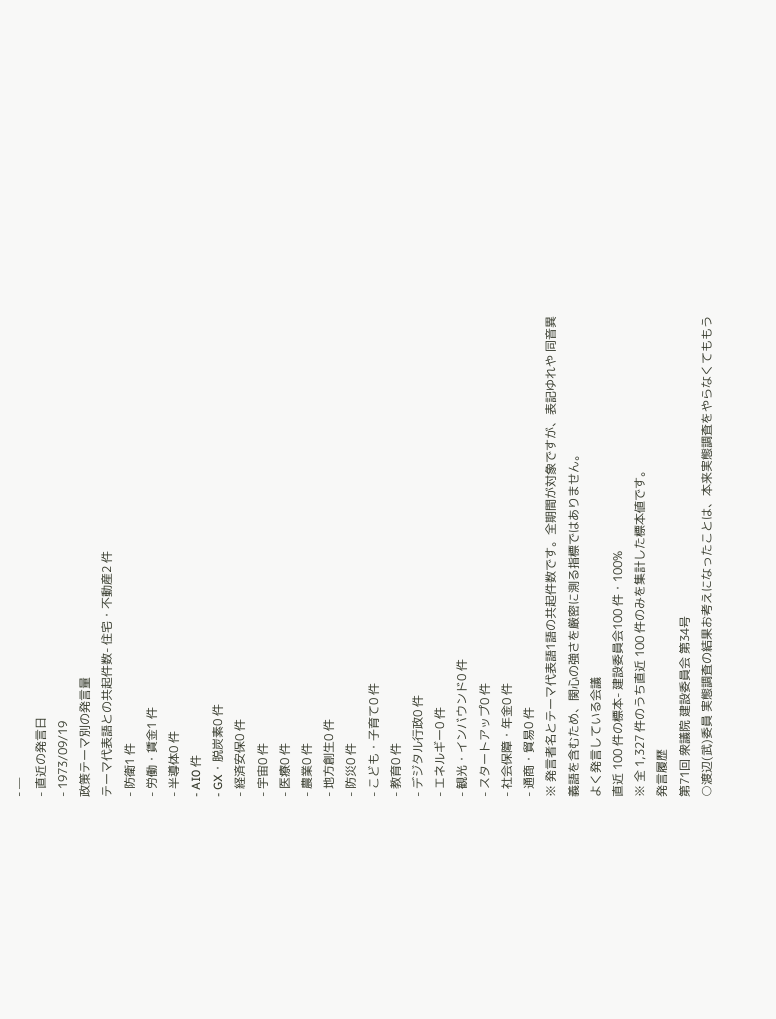- —
- 直近の発言日
- 1973/09/19
政策テーマ別の発言量
テーマ代表語との共起件数- 住宅・不動産2 件
- 防衛1 件
- 労働・賃金1 件
- 半導体0 件
- AI0 件
- GX・脱炭素0 件
- 経済安保0 件
- 宇宙0 件
- 医療0 件
- 農業0 件
- 地方創生0 件
- 防災0 件
- こども・子育て0 件
- 教育0 件
- デジタル行政0 件
- エネルギー0 件
- 観光・インバウンド0 件
- スタートアップ0 件
- 社会保障・年金0 件
- 通商・貿易0 件
※ 発言者名とテーマ代表語1語の共起件数です。全期間が対象ですが、表記ゆれや 同音異義語を含むため、関心の強さを厳密に測る指標ではありません。
よく発言している会議
直近 100 件の標本- 建設委員会100 件・100%
※ 全 1,327 件のうち直近 100 件のみを集計した標本値です。
発言履歴
第71回 衆議院 建設委員会 第34号
○渡辺(武)委員 実態調査の結果お考えになったことは、本来実態調査をやらなくてももう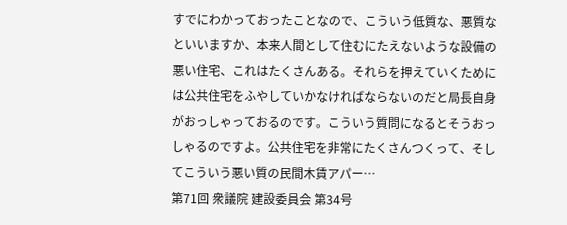すでにわかっておったことなので、こういう低質な、悪質なといいますか、本来人間として住むにたえないような設備の悪い住宅、これはたくさんある。それらを押えていくためには公共住宅をふやしていかなければならないのだと局長自身がおっしゃっておるのです。こういう質問になるとそうおっしゃるのですよ。公共住宅を非常にたくさんつくって、そしてこういう悪い質の民間木賃アパー…
第71回 衆議院 建設委員会 第34号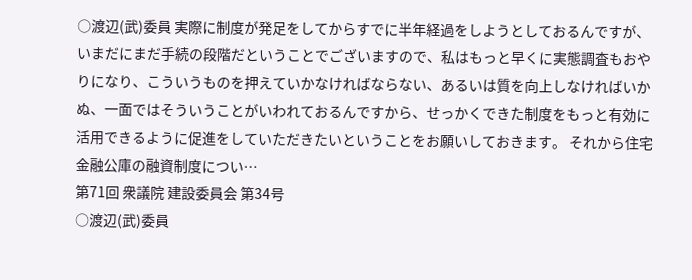○渡辺(武)委員 実際に制度が発足をしてからすでに半年経過をしようとしておるんですが、いまだにまだ手続の段階だということでございますので、私はもっと早くに実態調査もおやりになり、こういうものを押えていかなければならない、あるいは質を向上しなければいかぬ、一面ではそういうことがいわれておるんですから、せっかくできた制度をもっと有効に活用できるように促進をしていただきたいということをお願いしておきます。 それから住宅金融公庫の融資制度につい…
第71回 衆議院 建設委員会 第34号
○渡辺(武)委員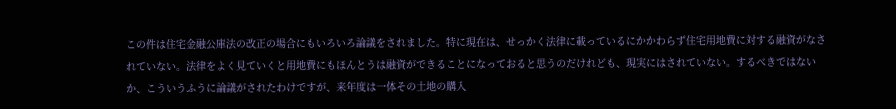この件は住宅金融公庫法の改正の場合にもいろいろ論議をされました。特に現在は、せっかく法律に載っているにかかわらず住宅用地費に対する融資がなされていない。法律をよく見ていくと用地費にもほんとうは融資ができることになっておると思うのだけれども、現実にはされていない。するべきではないか、こういうふうに論議がされたわけですが、来年度は一体その土地の購入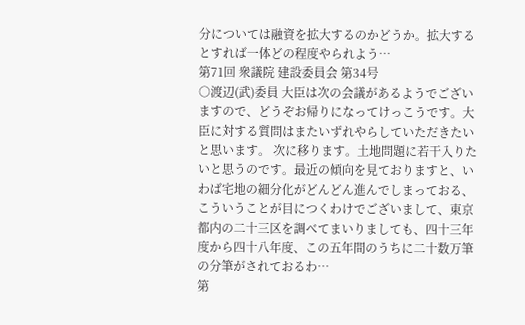分については融資を拡大するのかどうか。拡大するとすれば一体どの程度やられよう…
第71回 衆議院 建設委員会 第34号
○渡辺(武)委員 大臣は次の会議があるようでございますので、どうぞお帰りになってけっこうです。大臣に対する質問はまたいずれやらしていただきたいと思います。 次に移ります。土地問題に若干入りたいと思うのです。最近の傾向を見ておりますと、いわば宅地の細分化がどんどん進んでしまっておる、こういうことが目につくわけでございまして、東京都内の二十三区を調べてまいりましても、四十三年度から四十八年度、この五年間のうちに二十数万筆の分筆がされておるわ…
第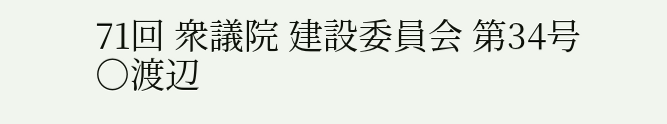71回 衆議院 建設委員会 第34号
○渡辺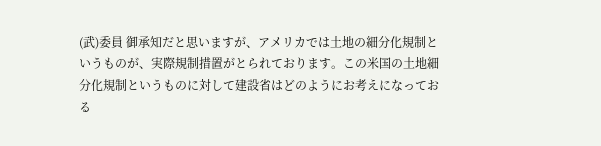(武)委員 御承知だと思いますが、アメリカでは土地の細分化規制というものが、実際規制措置がとられております。この米国の土地細分化規制というものに対して建設省はどのようにお考えになっておる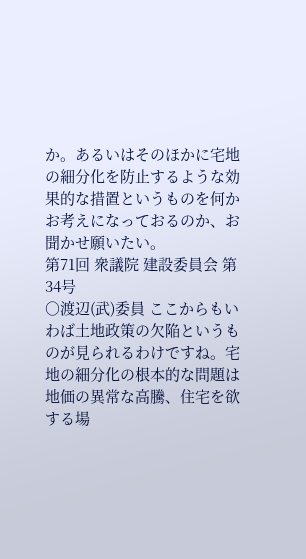か。あるいはそのほかに宅地の細分化を防止するような効果的な措置というものを何かお考えになっておるのか、お聞かせ願いたい。
第71回 衆議院 建設委員会 第34号
○渡辺(武)委員 ここからもいわば土地政策の欠陥というものが見られるわけですね。宅地の細分化の根本的な問題は地価の異常な高騰、住宅を欲する場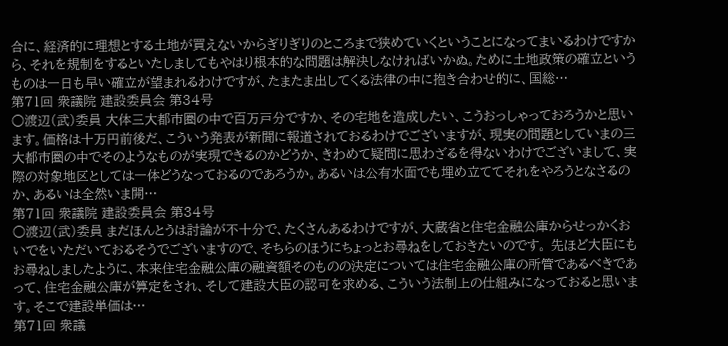合に、経済的に理想とする土地が買えないからぎりぎりのところまで狭めていくということになってまいるわけですから、それを規制をするといたしましてもやはり根本的な問題は解決しなければいかぬ。ために土地政策の確立というものは一日も早い確立が望まれるわけですが、たまたま出してくる法律の中に抱き合わせ的に、国総…
第71回 衆議院 建設委員会 第34号
○渡辺(武)委員 大体三大都市圏の中で百万戸分ですか、その宅地を造成したい、こうおっしゃっておろうかと思います。価格は十万円前後だ、こういう発表が新聞に報道されておるわけでございますが、現実の問題としていまの三大都市圏の中でそのようなものが実現できるのかどうか、きわめて疑問に思わざるを得ないわけでございまして、実際の対象地区としては一体どうなっておるのであろうか。あるいは公有水面でも埋め立ててそれをやろうとなさるのか、あるいは全然いま開…
第71回 衆議院 建設委員会 第34号
○渡辺(武)委員 まだほんとうは討論が不十分で、たくさんあるわけですが、大蔵省と住宅金融公庫からせっかくおいでをいただいておるそうでございますので、そちらのほうにちょっとお尋ねをしておきたいのです。 先ほど大臣にもお尋ねしましたように、本来住宅金融公庫の融資額そのものの決定については住宅金融公庫の所管であるべきであって、住宅金融公庫が算定をされ、そして建設大臣の認可を求める、こういう法制上の仕組みになっておると思います。そこで建設単価は…
第71回 衆議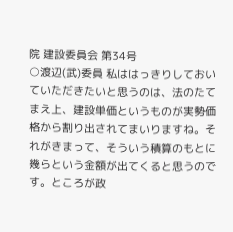院 建設委員会 第34号
○渡辺(武)委員 私ははっきりしておいていただきたいと思うのは、法のたてまえ上、建設単価というものが実勢価格から割り出されてまいりますね。それがきまって、そういう積算のもとに幾らという金額が出てくると思うのです。ところが政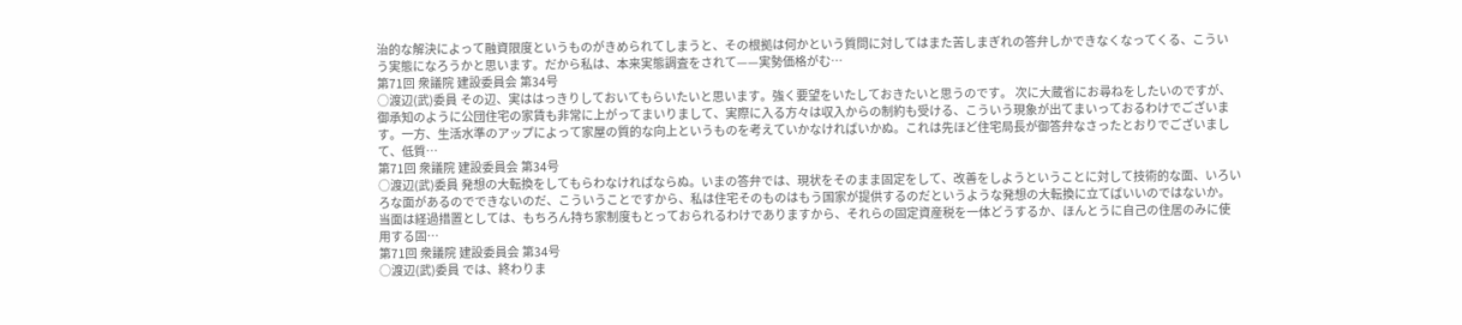治的な解決によって融資限度というものがきめられてしまうと、その根拠は何かという質問に対してはまた苦しまぎれの答弁しかできなくなってくる、こういう実態になろうかと思います。だから私は、本来実態調査をされて——実勢価格がむ…
第71回 衆議院 建設委員会 第34号
○渡辺(武)委員 その辺、実ははっきりしておいてもらいたいと思います。強く要望をいたしておきたいと思うのです。 次に大蔵省にお尋ねをしたいのですが、御承知のように公団住宅の家賃も非常に上がってまいりまして、実際に入る方々は収入からの制約も受ける、こういう現象が出てまいっておるわけでございます。一方、生活水準のアップによって家屋の質的な向上というものを考えていかなければいかぬ。これは先ほど住宅局長が御答弁なさったとおりでございまして、低質…
第71回 衆議院 建設委員会 第34号
○渡辺(武)委員 発想の大転換をしてもらわなければならぬ。いまの答弁では、現状をそのまま固定をして、改善をしようということに対して技術的な面、いろいろな面があるのでできないのだ、こういうことですから、私は住宅そのものはもう国家が提供するのだというような発想の大転換に立てばいいのではないか。当面は経過措置としては、もちろん持ち家制度もとっておられるわけでありますから、それらの固定資産税を一体どうするか、ほんとうに自己の住居のみに使用する固…
第71回 衆議院 建設委員会 第34号
○渡辺(武)委員 では、終わりま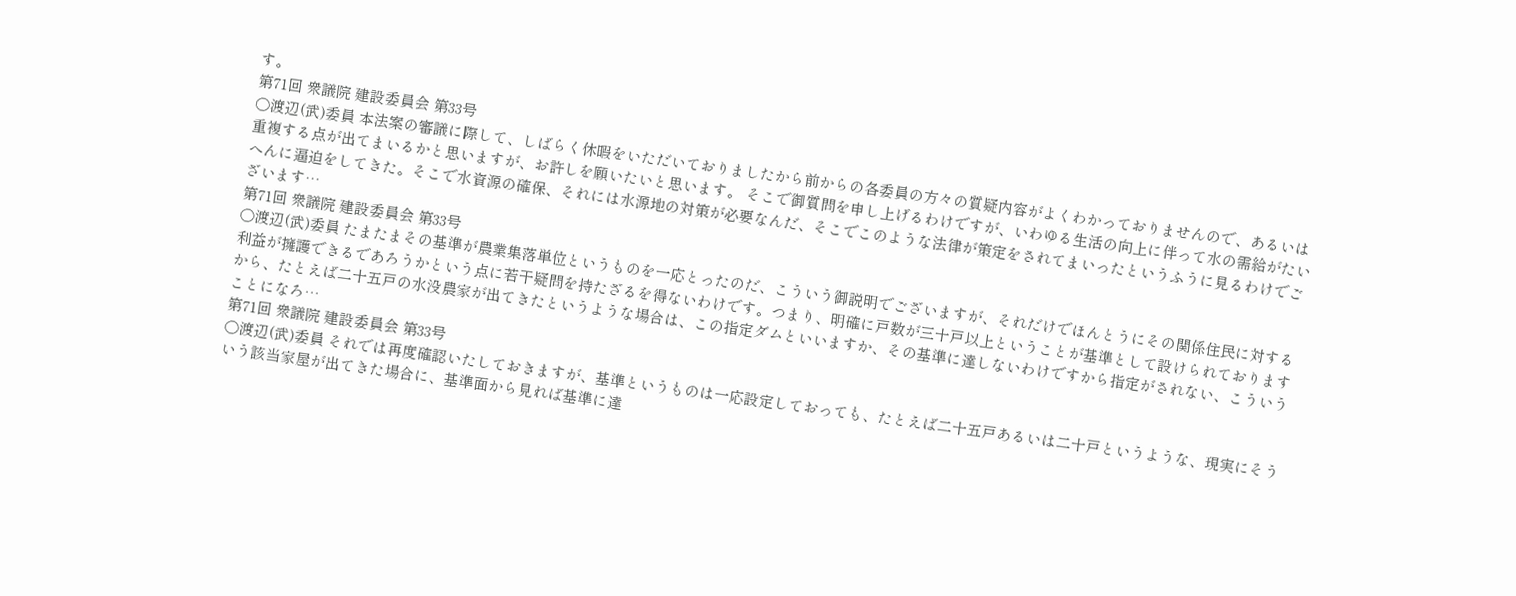す。
第71回 衆議院 建設委員会 第33号
○渡辺(武)委員 本法案の審議に際して、しばらく休暇をいただいておりましたから前からの各委員の方々の質疑内容がよくわかっておりませんので、あるいは重複する点が出てまいるかと思いますが、お許しを願いたいと思います。 そこで御質問を申し上げるわけですが、いわゆる生活の向上に伴って水の需給がたいへんに逼迫をしてきた。そこで水資源の確保、それには水源地の対策が必要なんだ、そこでこのような法律が策定をされてまいったというふうに見るわけでございます…
第71回 衆議院 建設委員会 第33号
○渡辺(武)委員 たまたまその基準が農業集落単位というものを一応とったのだ、こういう御説明でございますが、それだけでほんとうにその関係住民に対する利益が擁護できるであろうかという点に若干疑問を持たざるを得ないわけです。つまり、明確に戸数が三十戸以上ということが基準として設けられておりますから、たとえば二十五戸の水没農家が出てきたというような場合は、この指定ダムといいますか、その基準に達しないわけですから指定がされない、こういうことになろ…
第71回 衆議院 建設委員会 第33号
○渡辺(武)委員 それでは再度確認いたしておきますが、基準というものは一応設定しておっても、たとえば二十五戸あるいは二十戸というような、現実にそういう該当家屋が出てきた場合に、基準面から見れば基準に達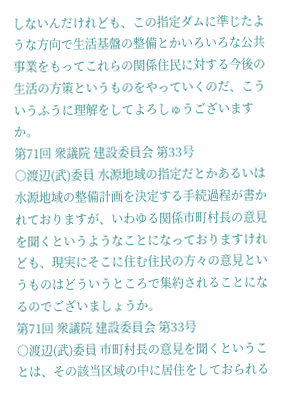しないんだけれども、この指定ダムに準じたような方向で生活基盤の整備とかいろいろな公共事業をもってこれらの関係住民に対する今後の生活の方策というものをやっていくのだ、こういうふうに理解をしてよろしゅうございますか。
第71回 衆議院 建設委員会 第33号
○渡辺(武)委員 水源地域の指定だとかあるいは水源地域の整備計画を決定する手続過程が書かれておりますが、いわゆる関係市町村長の意見を聞くというようなことになっておりますけれども、現実にそこに住む住民の方々の意見というものはどういうところで集約されることになるのでございましょうか。
第71回 衆議院 建設委員会 第33号
○渡辺(武)委員 市町村長の意見を聞くということは、その該当区域の中に居住をしておられる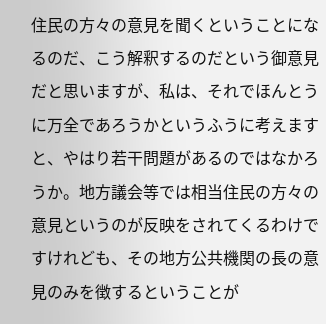住民の方々の意見を聞くということになるのだ、こう解釈するのだという御意見だと思いますが、私は、それでほんとうに万全であろうかというふうに考えますと、やはり若干問題があるのではなかろうか。地方議会等では相当住民の方々の意見というのが反映をされてくるわけですけれども、その地方公共機関の長の意見のみを徴するということが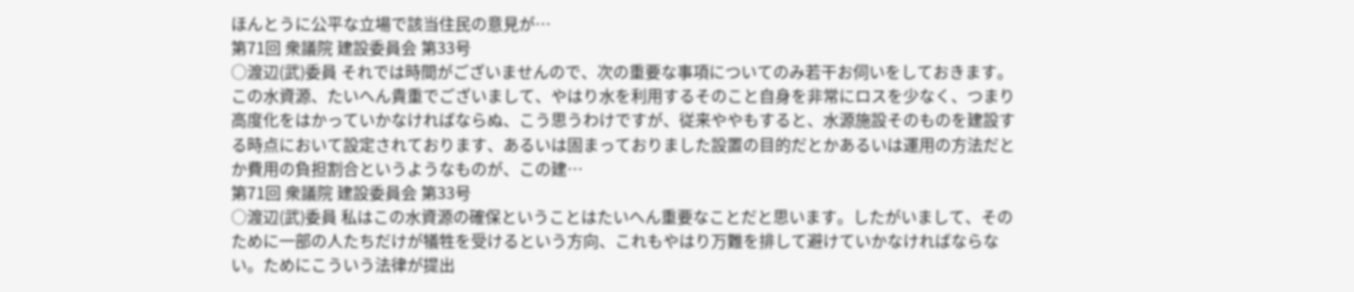ほんとうに公平な立場で該当住民の意見が…
第71回 衆議院 建設委員会 第33号
○渡辺(武)委員 それでは時間がございませんので、次の重要な事項についてのみ若干お伺いをしておきます。 この水資源、たいへん貴重でございまして、やはり水を利用するそのこと自身を非常にロスを少なく、つまり高度化をはかっていかなければならぬ、こう思うわけですが、従来ややもすると、水源施設そのものを建設する時点において設定されております、あるいは固まっておりました設置の目的だとかあるいは運用の方法だとか費用の負担割合というようなものが、この建…
第71回 衆議院 建設委員会 第33号
○渡辺(武)委員 私はこの水資源の確保ということはたいへん重要なことだと思います。したがいまして、そのために一部の人たちだけが犠牲を受けるという方向、これもやはり万難を排して避けていかなければならない。ためにこういう法律が提出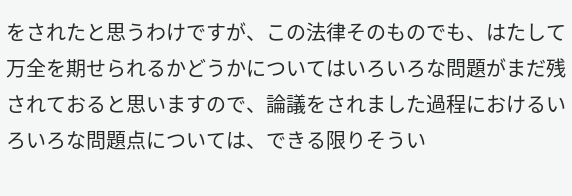をされたと思うわけですが、この法律そのものでも、はたして万全を期せられるかどうかについてはいろいろな問題がまだ残されておると思いますので、論議をされました過程におけるいろいろな問題点については、できる限りそうい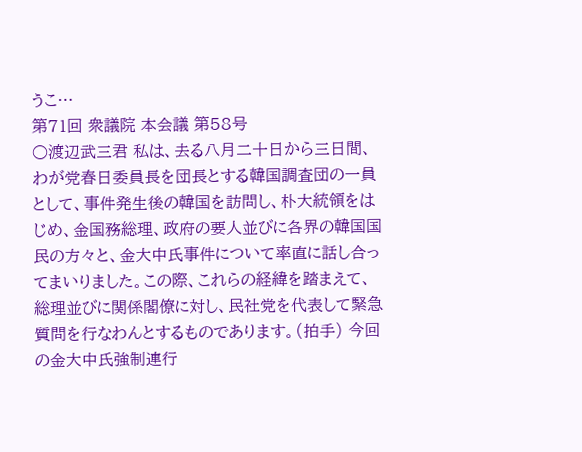うこ…
第71回 衆議院 本会議 第58号
○渡辺武三君 私は、去る八月二十日から三日間、わが党春日委員長を団長とする韓国調査団の一員として、事件発生後の韓国を訪問し、朴大統領をはじめ、金国務総理、政府の要人並びに各界の韓国国民の方々と、金大中氏事件について率直に話し合ってまいりました。この際、これらの経緯を踏まえて、総理並びに関係閣僚に対し、民社党を代表して緊急質問を行なわんとするものであります。(拍手) 今回の金大中氏強制連行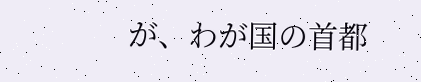が、わが国の首都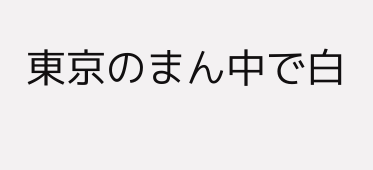東京のまん中で白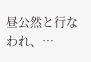昼公然と行なわれ、…